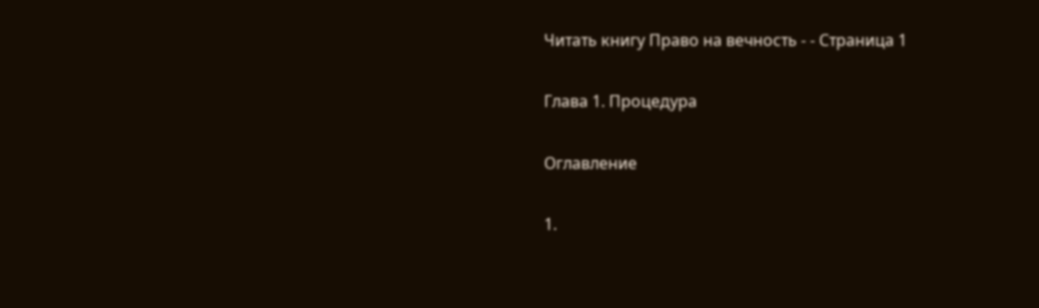Читать книгу Право на вечность - - Страница 1

Глава 1. Процедура

Оглавление

1.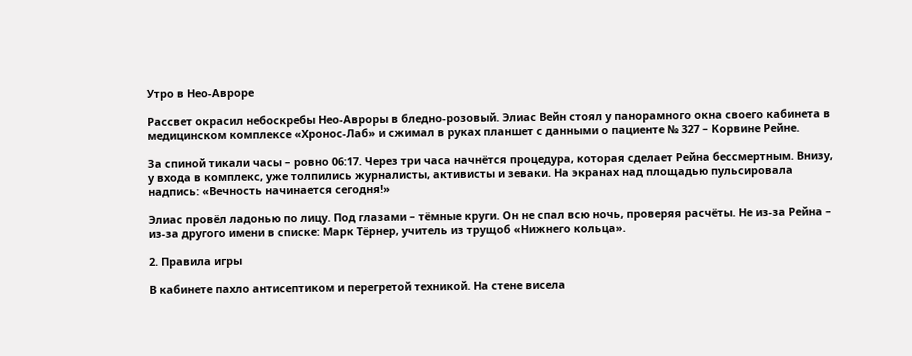Утро в Нео‑Авроре

Рассвет окрасил небоскребы Нео‑Авроры в бледно‑розовый. Элиас Вейн стоял у панорамного окна своего кабинета в медицинском комплексе «Хронос‑Лаб» и сжимал в руках планшет с данными о пациенте № 327 – Корвине Рейне.

За спиной тикали часы – ровно 06:17. Через три часа начнётся процедура, которая сделает Рейна бессмертным. Внизу, у входа в комплекс, уже толпились журналисты, активисты и зеваки. На экранах над площадью пульсировала надпись: «Вечность начинается сегодня!»

Элиас провёл ладонью по лицу. Под глазами – тёмные круги. Он не спал всю ночь, проверяя расчёты. Не из‑за Рейна – из‑за другого имени в списке: Марк Тёрнер, учитель из трущоб «Нижнего кольца».

2. Правила игры

В кабинете пахло антисептиком и перегретой техникой. На стене висела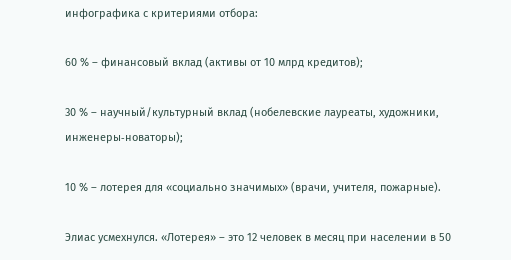инфографика с критериями отбора:

60 % – финансовый вклад (активы от 10 млрд кредитов);

30 % – научный/культурный вклад (нобелевские лауреаты, художники, инженеры‑новаторы);

10 % – лотерея для «социально значимых» (врачи, учителя, пожарные).

Элиас усмехнулся. «Лотерея» – это 12 человек в месяц при населении в 50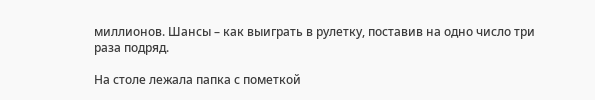миллионов. Шансы – как выиграть в рулетку, поставив на одно число три раза подряд.

На столе лежала папка с пометкой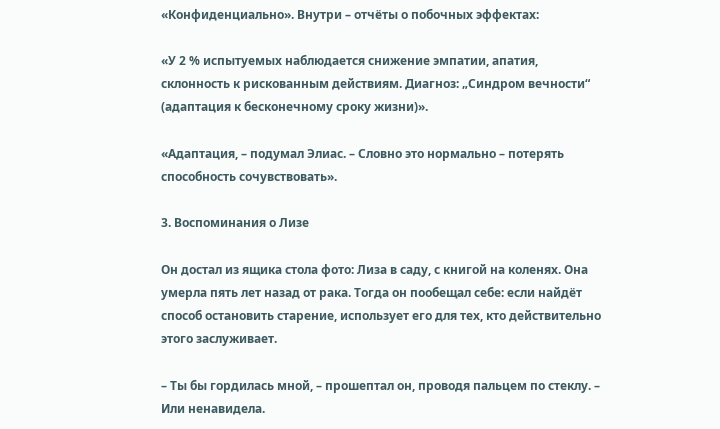«Конфиденциально». Внутри – отчёты о побочных эффектах:

«У 2 % испытуемых наблюдается снижение эмпатии, апатия, склонность к рискованным действиям. Диагноз: „Синдром вечности“ (адаптация к бесконечному сроку жизни)».

«Адаптация, – подумал Элиас. – Словно это нормально – потерять способность сочувствовать».

3. Воспоминания о Лизе

Он достал из ящика стола фото: Лиза в саду, с книгой на коленях. Она умерла пять лет назад от рака. Тогда он пообещал себе: если найдёт способ остановить старение, использует его для тех, кто действительно этого заслуживает.

– Ты бы гордилась мной, – прошептал он, проводя пальцем по стеклу. – Или ненавидела.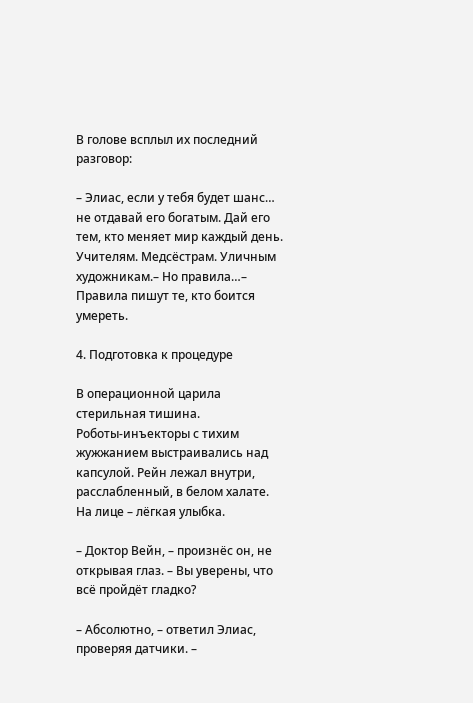В голове всплыл их последний разговор:

– Элиас, если у тебя будет шанс… не отдавай его богатым. Дай его тем, кто меняет мир каждый день. Учителям. Медсёстрам. Уличным художникам.– Но правила…– Правила пишут те, кто боится умереть.

4. Подготовка к процедуре

В операционной царила стерильная тишина. Роботы‑инъекторы с тихим жужжанием выстраивались над капсулой. Рейн лежал внутри, расслабленный, в белом халате. На лице – лёгкая улыбка.

– Доктор Вейн, – произнёс он, не открывая глаз. – Вы уверены, что всё пройдёт гладко?

– Абсолютно, – ответил Элиас, проверяя датчики. –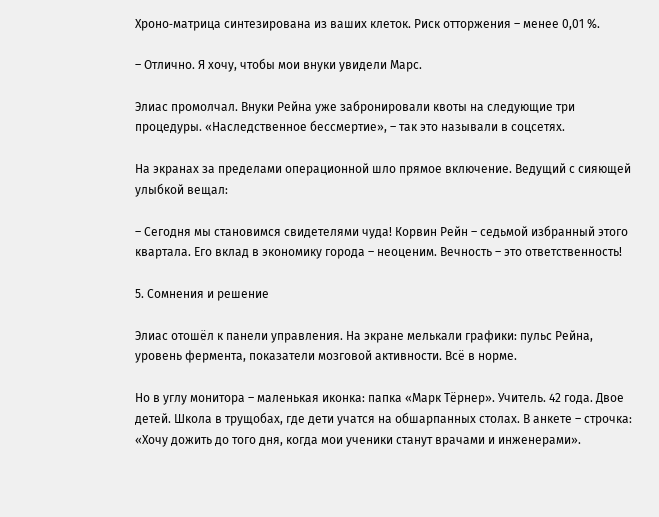Хроно‑матрица синтезирована из ваших клеток. Риск отторжения – менее 0,01 %.

– Отлично. Я хочу, чтобы мои внуки увидели Марс.

Элиас промолчал. Внуки Рейна уже забронировали квоты на следующие три процедуры. «Наследственное бессмертие», – так это называли в соцсетях.

На экранах за пределами операционной шло прямое включение. Ведущий с сияющей улыбкой вещал:

– Сегодня мы становимся свидетелями чуда! Корвин Рейн – седьмой избранный этого квартала. Его вклад в экономику города – неоценим. Вечность – это ответственность!

5. Сомнения и решение

Элиас отошёл к панели управления. На экране мелькали графики: пульс Рейна, уровень фермента, показатели мозговой активности. Всё в норме.

Но в углу монитора – маленькая иконка: папка «Марк Тёрнер». Учитель. 42 года. Двое детей. Школа в трущобах, где дети учатся на обшарпанных столах. В анкете – строчка: «Хочу дожить до того дня, когда мои ученики станут врачами и инженерами».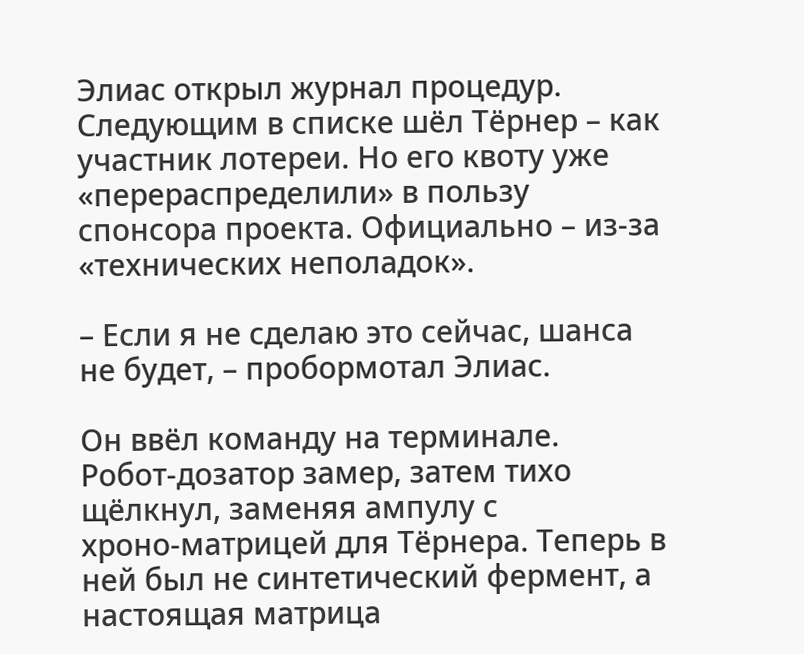Элиас открыл журнал процедур. Следующим в списке шёл Тёрнер – как участник лотереи. Но его квоту уже «перераспределили» в пользу спонсора проекта. Официально – из‑за «технических неполадок».

– Если я не сделаю это сейчас, шанса не будет, – пробормотал Элиас.

Он ввёл команду на терминале. Робот‑дозатор замер, затем тихо щёлкнул, заменяя ампулу с хроно‑матрицей для Тёрнера. Теперь в ней был не синтетический фермент, а настоящая матрица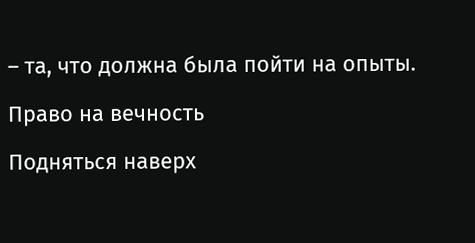– та, что должна была пойти на опыты.

Право на вечность

Подняться наверх